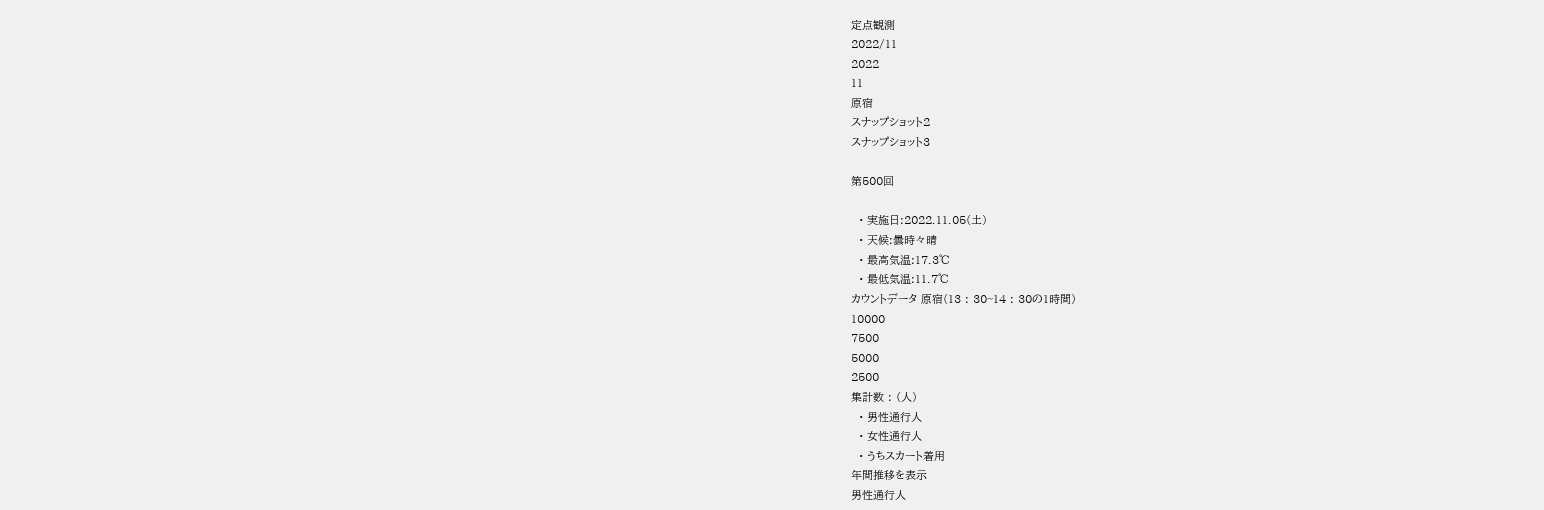定点観測
2022/11
2022
11
原宿
スナップショット2
スナップショット3

第500回

  • 実施日:2022.11.05(土)
  • 天候:曇時々晴
  • 最高気温:17.3℃
  • 最低気温:11.7℃
カウントデータ 原宿(13 : 30~14 : 30の1時間)
10000
7500
5000
2500
集計数 : (人)
  • 男性通行人
  • 女性通行人
  • うちスカート着用
年間推移を表示
男性通行人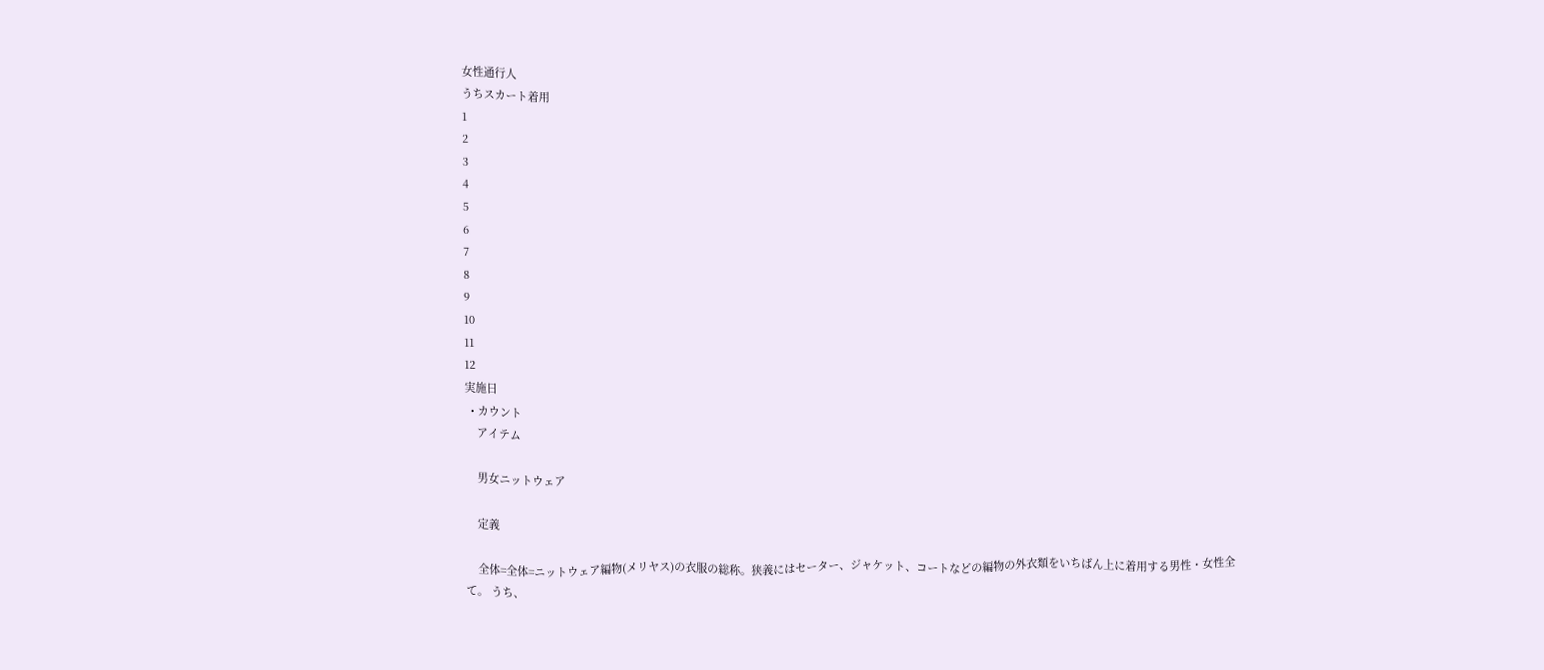女性通行人
うちスカート着用
1
2
3
4
5
6
7
8
9
10
11
12
実施日
  • カウント
    アイテム

    男女ニットウェア

    定義

    全体=全体=ニットウェア編物(メリヤス)の衣服の総称。狭義にはセーター、ジャケット、コートなどの編物の外衣類をいちばん上に着用する男性・女性全て。 うち、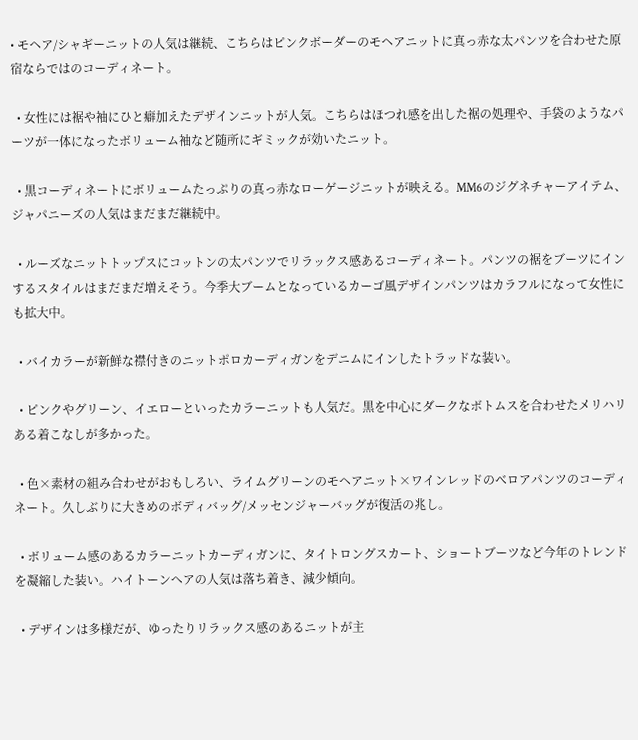• モヘア/シャギーニットの人気は継続、こちらはピンクボーダーのモヘアニットに真っ赤な太パンツを合わせた原宿ならではのコーディネート。

  • 女性には裾や袖にひと癖加えたデザインニットが人気。こちらはほつれ感を出した裾の処理や、手袋のようなパーツが一体になったボリューム袖など随所にギミックが効いたニット。

  • 黒コーディネートにボリュームたっぷりの真っ赤なローゲージニットが映える。MM6のジグネチャーアイテム、ジャパニーズの人気はまだまだ継続中。

  • ルーズなニットトップスにコットンの太パンツでリラックス感あるコーディネート。パンツの裾をブーツにインするスタイルはまだまだ増えそう。今季大ブームとなっているカーゴ風デザインパンツはカラフルになって女性にも拡大中。

  • バイカラーが新鮮な襟付きのニットポロカーディガンをデニムにインしたトラッドな装い。

  • ピンクやグリーン、イエローといったカラーニットも人気だ。黒を中心にダークなボトムスを合わせたメリハリある着こなしが多かった。

  • 色×素材の組み合わせがおもしろい、ライムグリーンのモヘアニット×ワインレッドのベロアパンツのコーディネート。久しぶりに大きめのボディバッグ/メッセンジャーバッグが復活の兆し。

  • ボリューム感のあるカラーニットカーディガンに、タイトロングスカート、ショートブーツなど今年のトレンドを凝縮した装い。ハイトーンへアの人気は落ち着き、減少傾向。

  • デザインは多様だが、ゆったりリラックス感のあるニットが主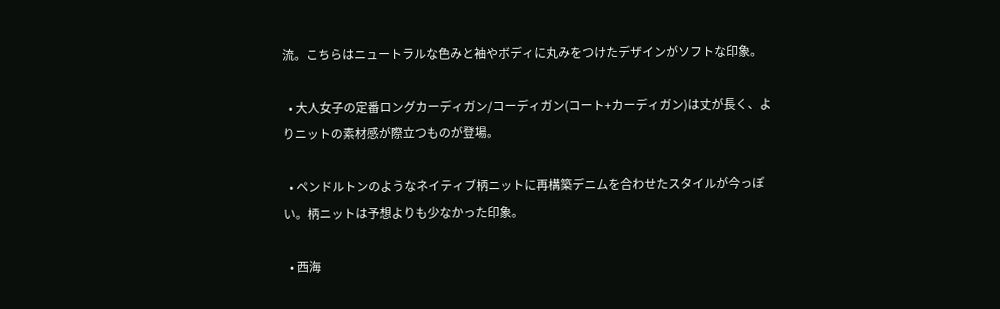流。こちらはニュートラルな色みと袖やボディに丸みをつけたデザインがソフトな印象。

  • 大人女子の定番ロングカーディガン/コーディガン(コート+カーディガン)は丈が長く、よりニットの素材感が際立つものが登場。

  • ペンドルトンのようなネイティブ柄ニットに再構築デニムを合わせたスタイルが今っぽい。柄ニットは予想よりも少なかった印象。

  • 西海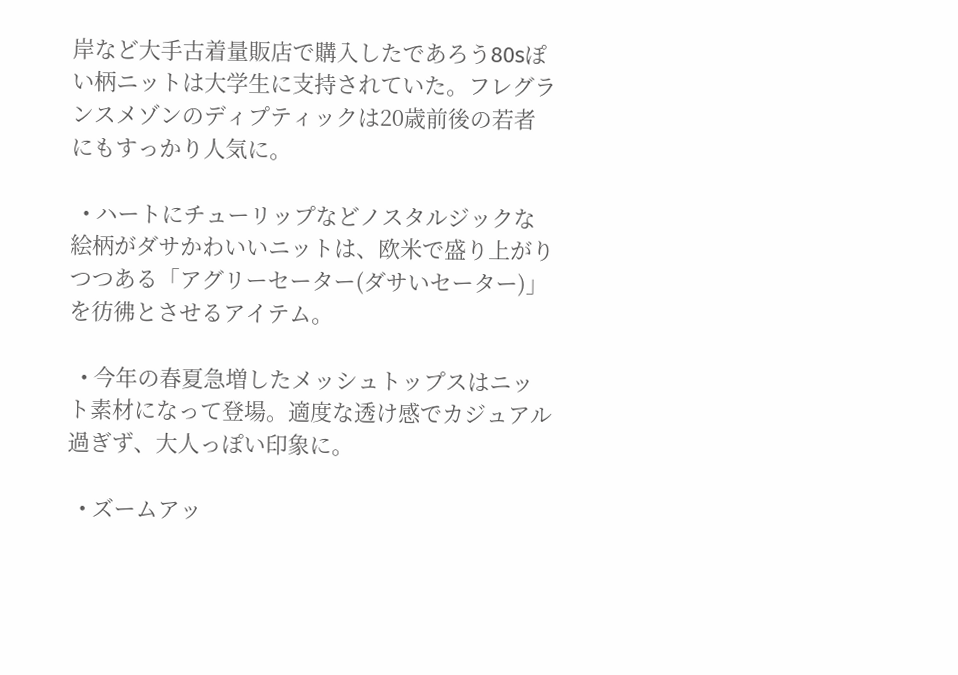岸など大手古着量販店で購入したであろう80sぽい柄ニットは大学生に支持されていた。フレグランスメゾンのディプティックは20歳前後の若者にもすっかり人気に。

  • ハートにチューリップなどノスタルジックな絵柄がダサかわいいニットは、欧米で盛り上がりつつある「アグリーセーター(ダサいセーター)」を彷彿とさせるアイテム。

  • 今年の春夏急増したメッシュトップスはニット素材になって登場。適度な透け感でカジュアル過ぎず、大人っぽい印象に。

  • ズームアッ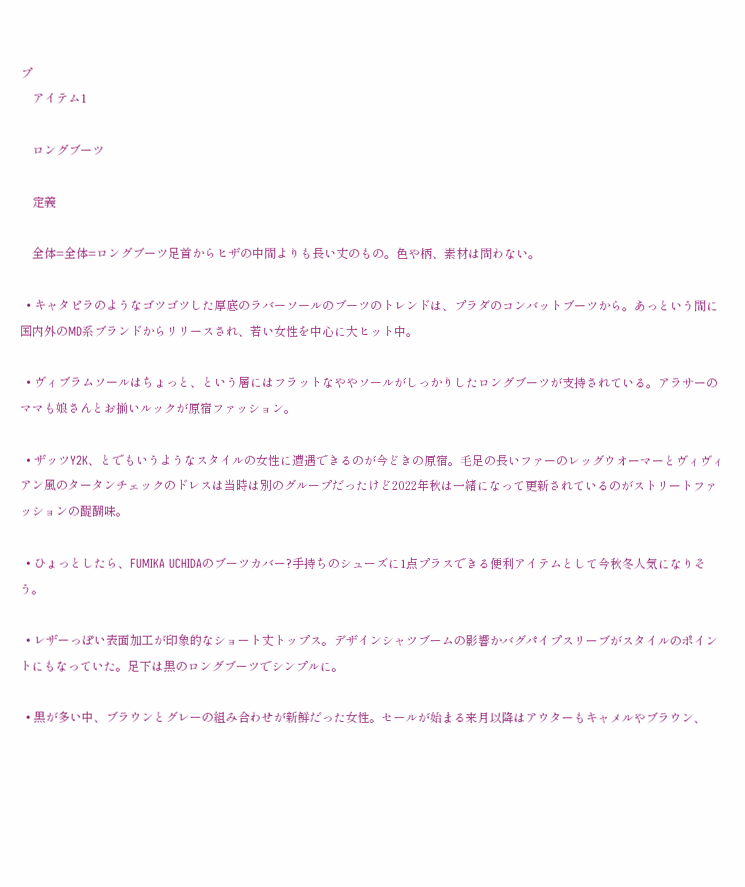プ
    アイテム1

    ロングブーツ

    定義

    全体=全体=ロングブーツ足首からヒザの中間よりも長い丈のもの。色や柄、素材は問わない。

  • キャタピラのようなゴツゴツした厚底のラバーソールのブーツのトレンドは、プラダのコンバットブーツから。あっという間に国内外のMD系ブランドからリリースされ、若い女性を中心に大ヒット中。

  • ヴィブラムソールはちょっと、という層にはフラットなややソールがしっかりしたロングブーツが支持されている。アラサーのママも娘さんとお揃いルックが原宿ファッション。

  • ザッツY2K、とでもいうようなスタイルの女性に遭遇できるのが今どきの原宿。毛足の長いファーのレッグウオーマーとヴィヴィアン風のタータンチェックのドレスは当時は別のグループだったけど2022年秋は一緒になって更新されているのがストリートファッションの醍醐味。

  • ひょっとしたら、FUMIKA UCHIDAのブーツカバー?手持ちのシューズに1点プラスできる便利アイテムとして今秋冬人気になりそう。

  • レザーっぽい表面加工が印象的なショート丈トップス。デザインシャツブームの影響かバグパイプスリーブがスタイルのポイントにもなっていた。足下は黒のロングブーツでシンプルに。

  • 黒が多い中、ブラウンとグレーの組み合わせが新鮮だった女性。セールが始まる来月以降はアウターもキャメルやブラウン、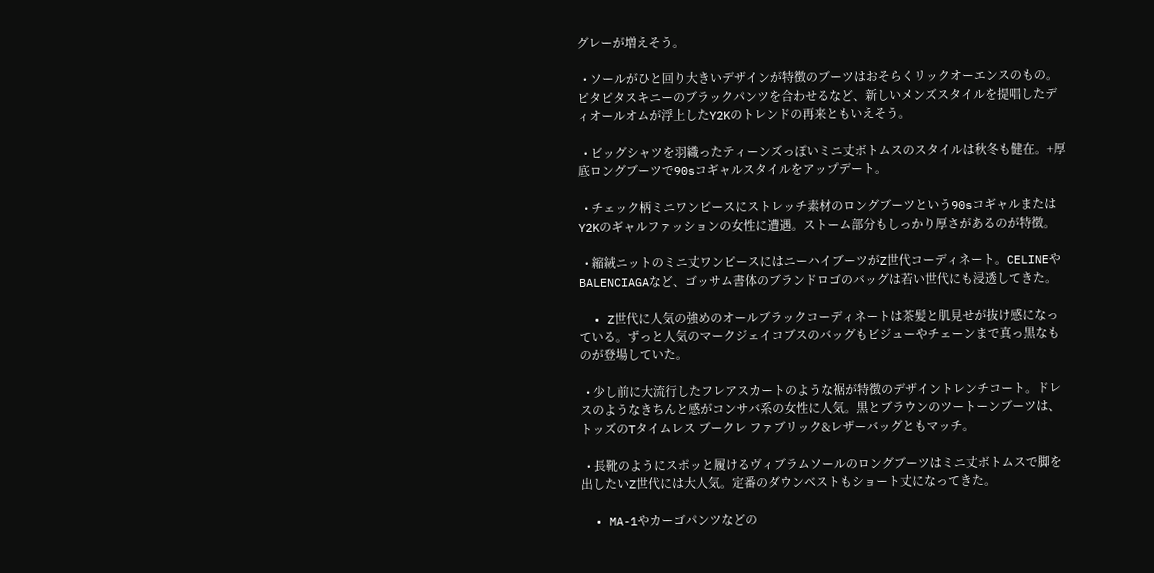グレーが増えそう。

  • ソールがひと回り大きいデザインが特徴のブーツはおそらくリックオーエンスのもの。ピタピタスキニーのブラックパンツを合わせるなど、新しいメンズスタイルを提唱したディオールオムが浮上したY2Kのトレンドの再来ともいえそう。

  • ビッグシャツを羽織ったティーンズっぽいミニ丈ボトムスのスタイルは秋冬も健在。+厚底ロングブーツで90sコギャルスタイルをアップデート。

  • チェック柄ミニワンピースにストレッチ素材のロングブーツという90sコギャルまたはY2Kのギャルファッションの女性に遭遇。ストーム部分もしっかり厚さがあるのが特徴。

  • 縮絨ニットのミニ丈ワンピースにはニーハイブーツがZ世代コーディネート。CELINEやBALENCIAGAなど、ゴッサム書体のブランドロゴのバッグは若い世代にも浸透してきた。

  • Z世代に人気の強めのオールブラックコーディネートは茶髪と肌見せが抜け感になっている。ずっと人気のマークジェイコブスのバッグもビジューやチェーンまで真っ黒なものが登場していた。

  • 少し前に大流行したフレアスカートのような裾が特徴のデザイントレンチコート。ドレスのようなきちんと感がコンサバ系の女性に人気。黒とブラウンのツートーンブーツは、トッズのTタイムレス ブークレ ファブリック&レザーバッグともマッチ。

  • 長靴のようにスポッと履けるヴィブラムソールのロングブーツはミニ丈ボトムスで脚を出したいZ世代には大人気。定番のダウンベストもショート丈になってきた。

  • MA-1やカーゴパンツなどの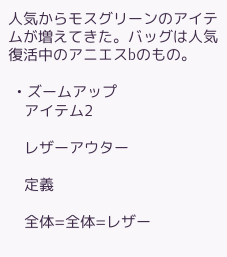人気からモスグリーンのアイテムが増えてきた。バッグは人気復活中のアニエスbのもの。

  • ズームアップ
    アイテム2

    レザーアウター

    定義

    全体=全体=レザー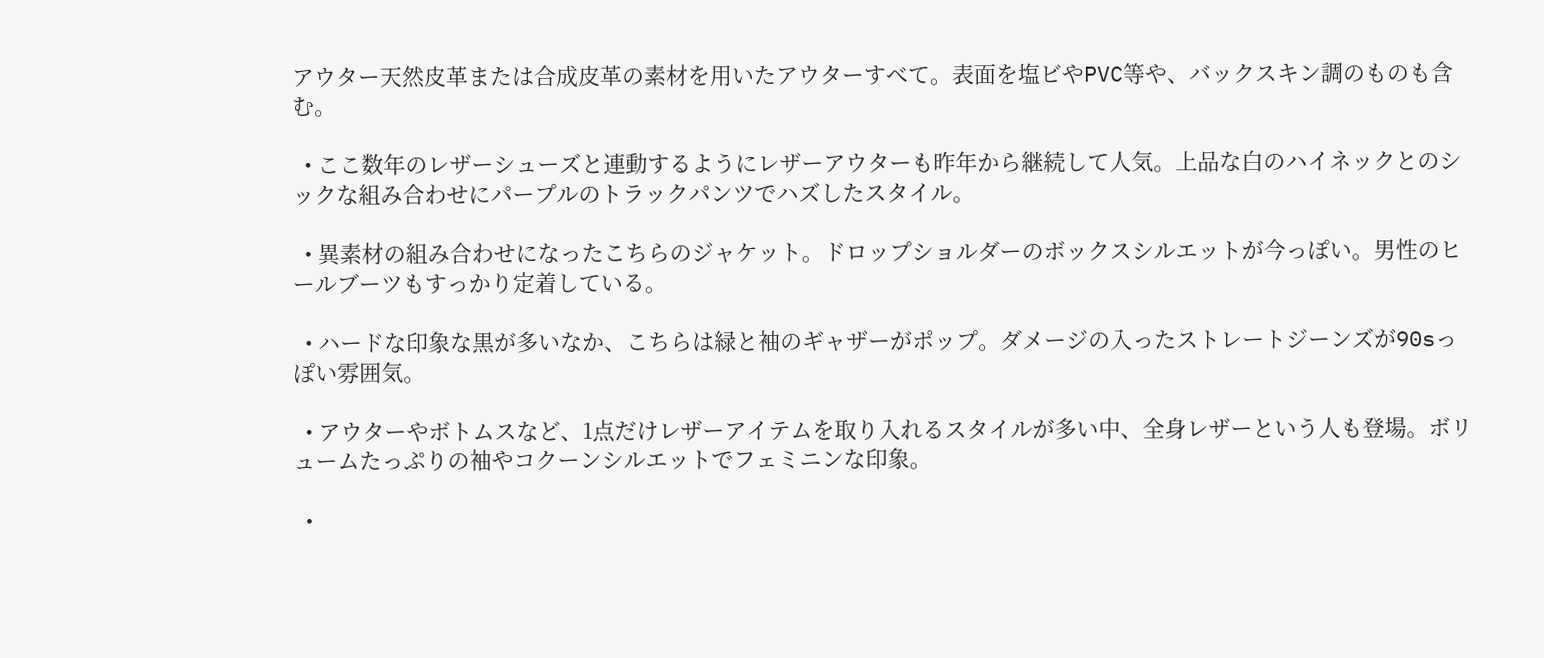アウター天然皮革または合成皮革の素材を用いたアウターすべて。表面を塩ビやPVC等や、バックスキン調のものも含む。

  • ここ数年のレザーシューズと連動するようにレザーアウターも昨年から継続して人気。上品な白のハイネックとのシックな組み合わせにパープルのトラックパンツでハズしたスタイル。

  • 異素材の組み合わせになったこちらのジャケット。ドロップショルダーのボックスシルエットが今っぽい。男性のヒールブーツもすっかり定着している。

  • ハードな印象な黒が多いなか、こちらは緑と袖のギャザーがポップ。ダメージの入ったストレートジーンズが90sっぽい雰囲気。

  • アウターやボトムスなど、1点だけレザーアイテムを取り入れるスタイルが多い中、全身レザーという人も登場。ボリュームたっぷりの袖やコクーンシルエットでフェミニンな印象。

  •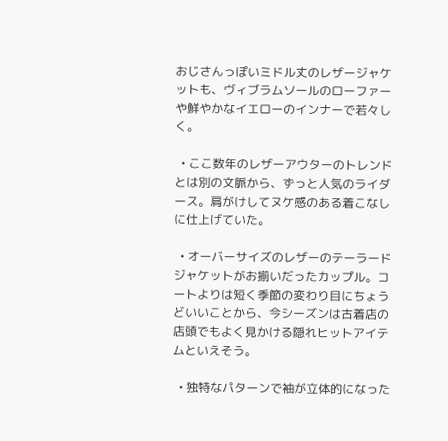おじさんっぽいミドル丈のレザージャケットも、ヴィブラムソールのローファーや鮮やかなイエローのインナーで若々しく。

  • ここ数年のレザーアウターのトレンドとは別の文脈から、ずっと人気のライダース。肩がけしてヌケ感のある着こなしに仕上げていた。

  • オーバーサイズのレザーのテーラードジャケットがお揃いだったカップル。コートよりは短く季節の変わり目にちょうどいいことから、今シーズンは古着店の店頭でもよく見かける隠れヒットアイテムといえそう。

  • 独特なパターンで袖が立体的になった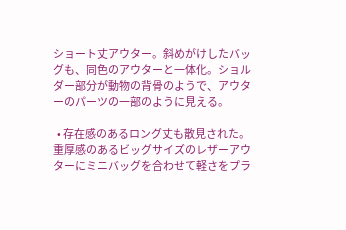ショート丈アウター。斜めがけしたバッグも、同色のアウターと一体化。ショルダー部分が動物の背骨のようで、アウターのパーツの一部のように見える。

  • 存在感のあるロング丈も散見された。重厚感のあるビッグサイズのレザーアウターにミニバッグを合わせて軽さをプラ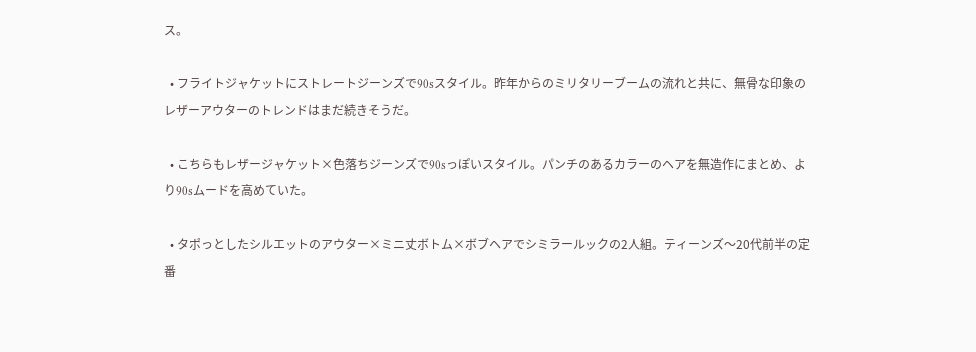ス。

  • フライトジャケットにストレートジーンズで90sスタイル。昨年からのミリタリーブームの流れと共に、無骨な印象のレザーアウターのトレンドはまだ続きそうだ。

  • こちらもレザージャケット×色落ちジーンズで90sっぽいスタイル。パンチのあるカラーのヘアを無造作にまとめ、より90sムードを高めていた。

  • タポっとしたシルエットのアウター×ミニ丈ボトム×ボブヘアでシミラールックの2人組。ティーンズ〜20代前半の定番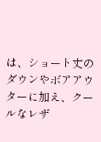は、ショート丈のダウンやボアアウターに加え、クールなレザ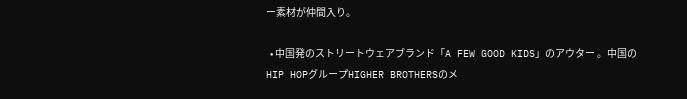ー素材が仲間入り。

  • 中国発のストリートウェアブランド「A FEW GOOD KIDS」のアウター 。中国のHIP HOPグループHIGHER BROTHERSのメ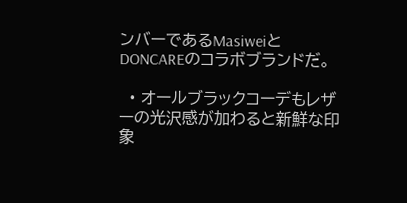ンバーであるMasiweiとDONCAREのコラボブランドだ。

  • オールブラックコーデもレザーの光沢感が加わると新鮮な印象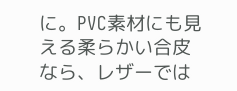に。PVC素材にも見える柔らかい合皮なら、レザーでは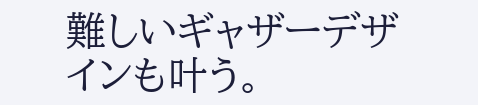難しいギャザーデザインも叶う。